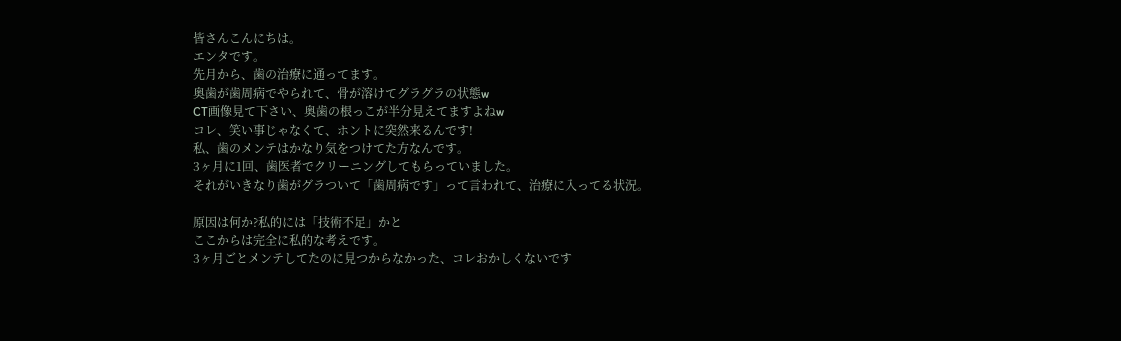皆さんこんにちは。
エンタです。
先月から、歯の治療に通ってます。
奥歯が歯周病でやられて、骨が溶けてグラグラの状態w
CT画像見て下さい、奥歯の根っこが半分見えてますよねw
コレ、笑い事じゃなくて、ホントに突然来るんです!
私、歯のメンテはかなり気をつけてた方なんです。
3ヶ月に1回、歯医者でクリーニングしてもらっていました。
それがいきなり歯がグラついて「歯周病です」って言われて、治療に入ってる状況。

原因は何か?私的には「技術不足」かと
ここからは完全に私的な考えです。
3ヶ月ごとメンテしてたのに見つからなかった、コレおかしくないです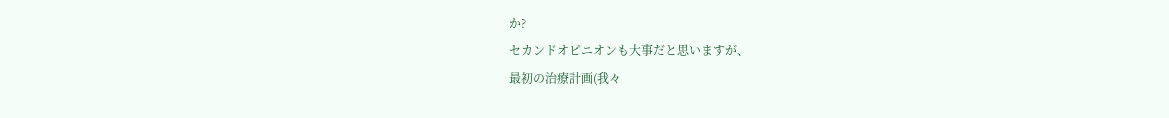か?
セカンドオピニオンも大事だと思いますが、
最初の治療計画(我々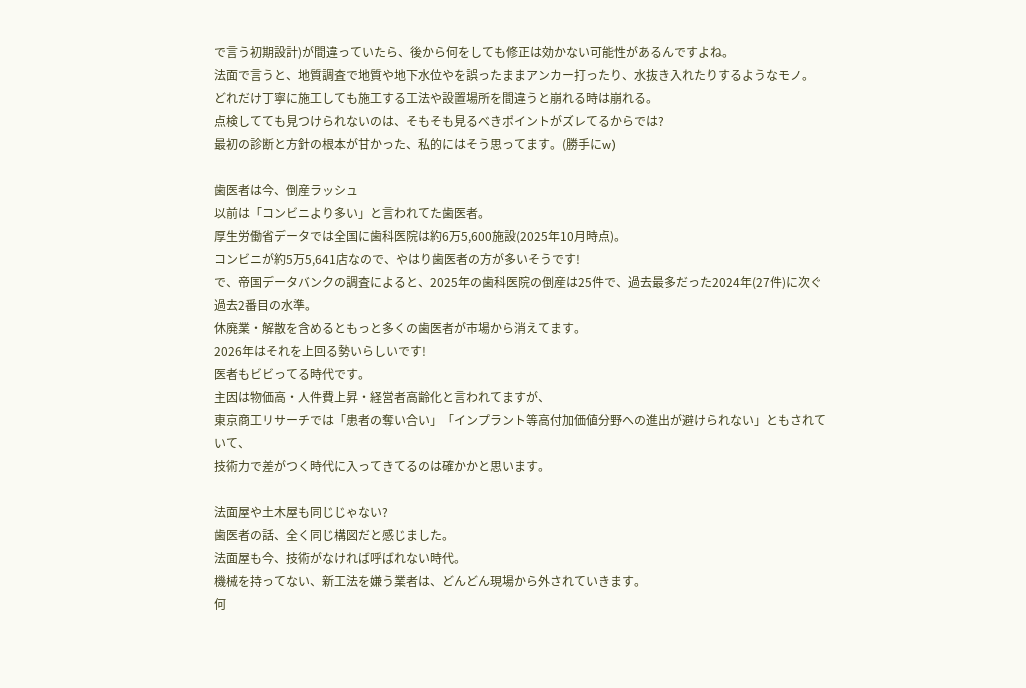で言う初期設計)が間違っていたら、後から何をしても修正は効かない可能性があるんですよね。
法面で言うと、地質調査で地質や地下水位やを誤ったままアンカー打ったり、水抜き入れたりするようなモノ。
どれだけ丁寧に施工しても施工する工法や設置場所を間違うと崩れる時は崩れる。
点検してても見つけられないのは、そもそも見るべきポイントがズレてるからでは?
最初の診断と方針の根本が甘かった、私的にはそう思ってます。(勝手にw)

歯医者は今、倒産ラッシュ
以前は「コンビニより多い」と言われてた歯医者。
厚生労働省データでは全国に歯科医院は約6万5,600施設(2025年10月時点)。
コンビニが約5万5,641店なので、やはり歯医者の方が多いそうです!
で、帝国データバンクの調査によると、2025年の歯科医院の倒産は25件で、過去最多だった2024年(27件)に次ぐ過去2番目の水準。
休廃業・解散を含めるともっと多くの歯医者が市場から消えてます。
2026年はそれを上回る勢いらしいです!
医者もビビってる時代です。
主因は物価高・人件費上昇・経営者高齢化と言われてますが、
東京商工リサーチでは「患者の奪い合い」「インプラント等高付加価値分野への進出が避けられない」ともされていて、
技術力で差がつく時代に入ってきてるのは確かかと思います。

法面屋や土木屋も同じじゃない?
歯医者の話、全く同じ構図だと感じました。
法面屋も今、技術がなければ呼ばれない時代。
機械を持ってない、新工法を嫌う業者は、どんどん現場から外されていきます。
何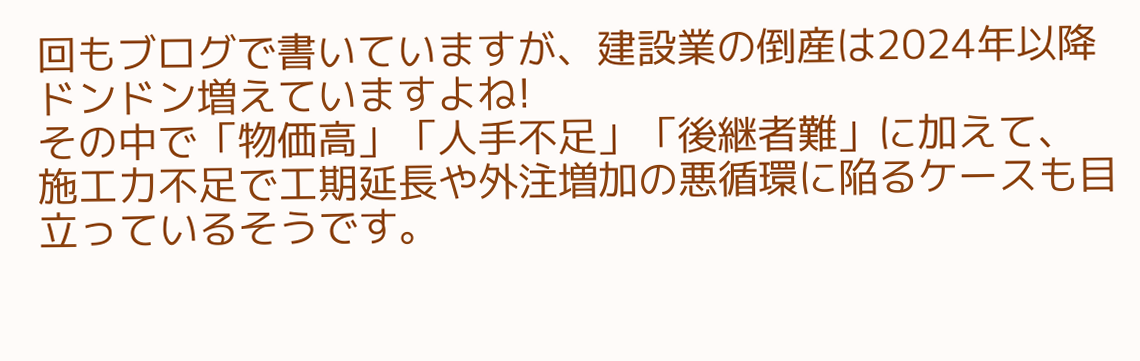回もブログで書いていますが、建設業の倒産は2024年以降ドンドン増えていますよね!
その中で「物価高」「人手不足」「後継者難」に加えて、
施工力不足で工期延長や外注増加の悪循環に陥るケースも目立っているそうです。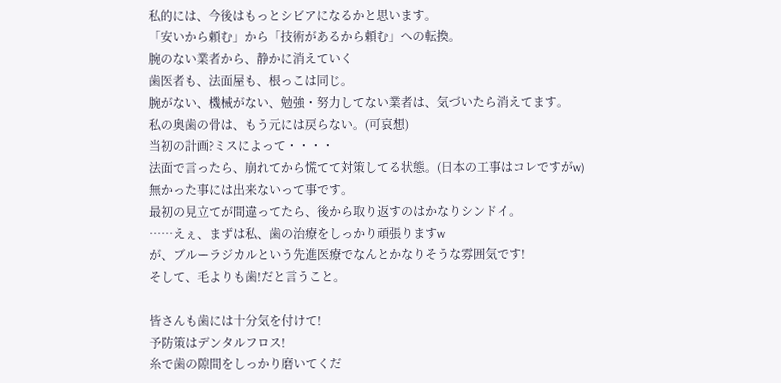私的には、今後はもっとシビアになるかと思います。
「安いから頼む」から「技術があるから頼む」への転換。
腕のない業者から、静かに消えていく
歯医者も、法面屋も、根っこは同じ。
腕がない、機械がない、勉強・努力してない業者は、気づいたら消えてます。
私の奥歯の骨は、もう元には戻らない。(可哀想)
当初の計画?ミスによって・・・・
法面で言ったら、崩れてから慌てて対策してる状態。(日本の工事はコレですがw)
無かった事には出来ないって事です。
最初の見立てが間違ってたら、後から取り返すのはかなりシンドイ。
……えぇ、まずは私、歯の治療をしっかり頑張りますw
が、ブルーラジカルという先進医療でなんとかなりそうな雰囲気です!
そして、毛よりも歯!だと言うこと。

皆さんも歯には十分気を付けて!
予防策はデンタルフロス!
糸で歯の隙間をしっかり磨いてくだ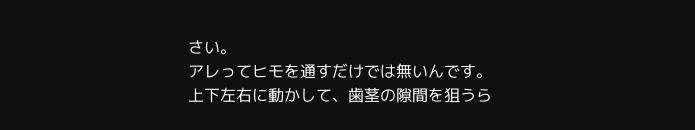さい。
アレってヒモを通すだけでは無いんです。
上下左右に動かして、歯茎の隙間を狙うら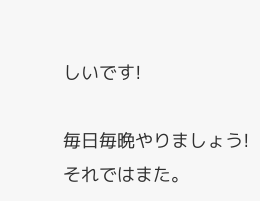しいです!

毎日毎晩やりましょう!
それではまた。